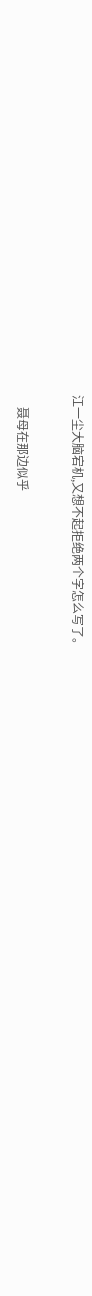江一尘大脑宕机,又想不起拒绝两个字怎么写了。

    聂母在那边似乎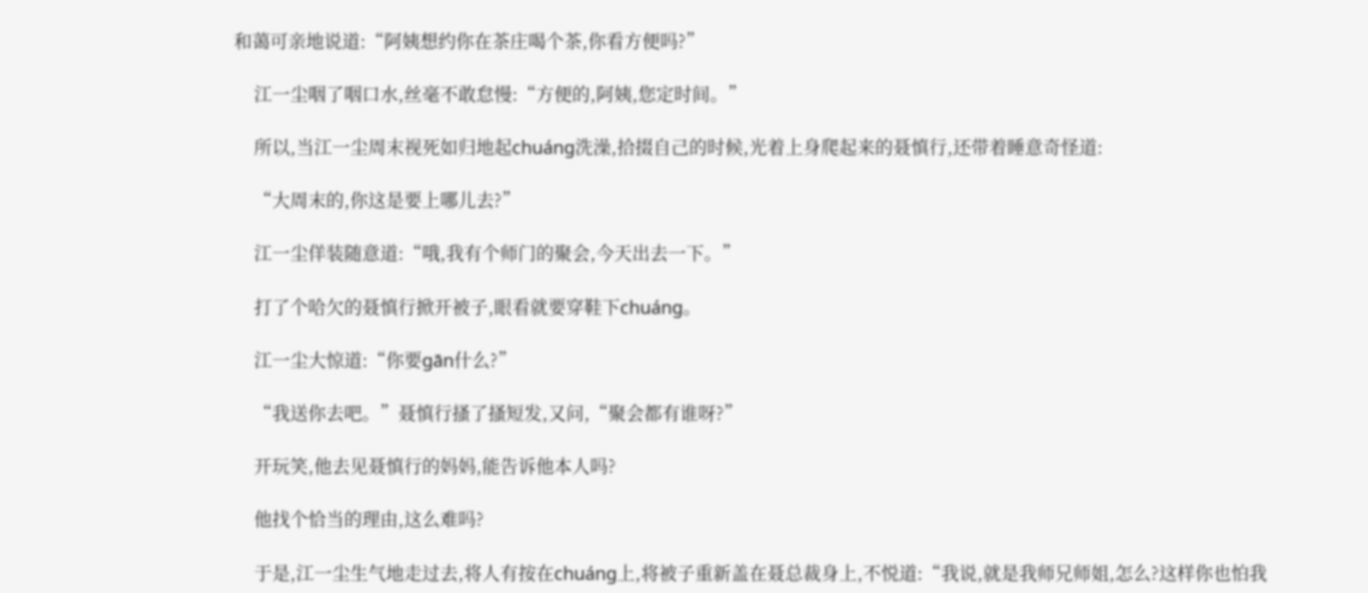和蔼可亲地说道:“阿姨想约你在茶庄喝个茶,你看方便吗?”

    江一尘咽了咽口水,丝毫不敢怠慢:“方便的,阿姨,您定时间。”

    所以,当江一尘周末视死如归地起chuáng洗澡,拾掇自己的时候,光着上身爬起来的聂慎行,还带着睡意奇怪道:

    “大周末的,你这是要上哪儿去?”

    江一尘佯装随意道:“哦,我有个师门的聚会,今天出去一下。”

    打了个哈欠的聂慎行掀开被子,眼看就要穿鞋下chuáng。

    江一尘大惊道:“你要gān什么?”

    “我送你去吧。”聂慎行搔了搔短发,又问,“聚会都有谁呀?”

    开玩笑,他去见聂慎行的妈妈,能告诉他本人吗?

    他找个恰当的理由,这么难吗?

    于是,江一尘生气地走过去,将人有按在chuáng上,将被子重新盖在聂总裁身上,不悦道:“我说,就是我师兄师姐,怎么?这样你也怕我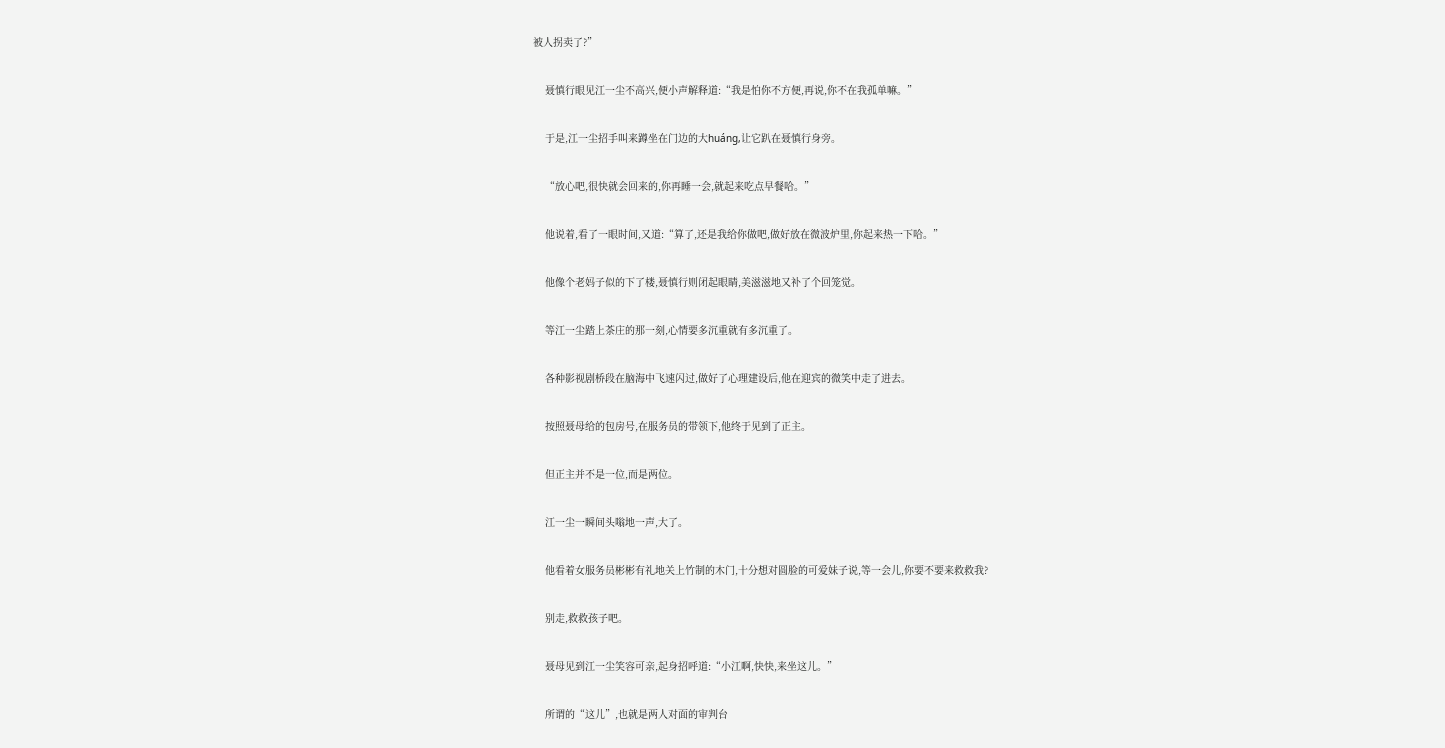被人拐卖了?”

    聂慎行眼见江一尘不高兴,便小声解释道:“我是怕你不方便,再说,你不在我孤单嘛。”

    于是,江一尘招手叫来蹲坐在门边的大huáng,让它趴在聂慎行身旁。

    “放心吧,很快就会回来的,你再睡一会,就起来吃点早餐哈。”

    他说着,看了一眼时间,又道:“算了,还是我给你做吧,做好放在微波炉里,你起来热一下哈。”

    他像个老妈子似的下了楼,聂慎行则闭起眼睛,美滋滋地又补了个回笼觉。

    等江一尘踏上茶庄的那一刻,心情要多沉重就有多沉重了。

    各种影视剧桥段在脑海中飞速闪过,做好了心理建设后,他在迎宾的微笑中走了进去。

    按照聂母给的包房号,在服务员的带领下,他终于见到了正主。

    但正主并不是一位,而是两位。

    江一尘一瞬间头嗡地一声,大了。

    他看着女服务员彬彬有礼地关上竹制的木门,十分想对圆脸的可爱妹子说,等一会儿,你要不要来救救我?

    别走,救救孩子吧。

    聂母见到江一尘笑容可亲,起身招呼道:“小江啊,快快,来坐这儿。”

    所谓的“这儿”,也就是两人对面的审判台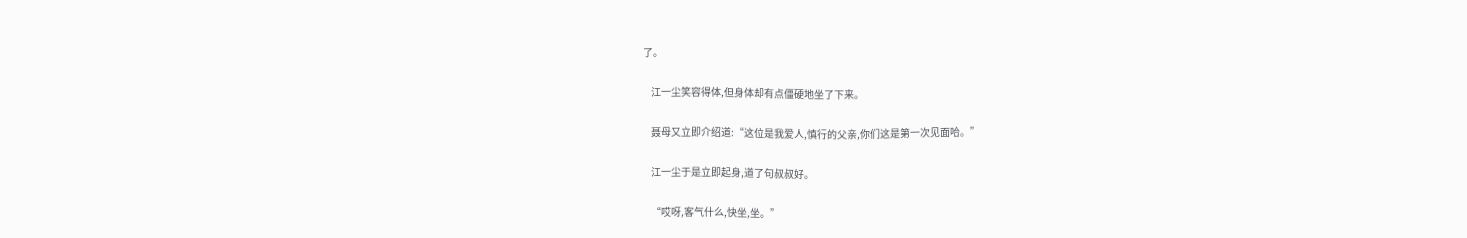了。

    江一尘笑容得体,但身体却有点僵硬地坐了下来。

    聂母又立即介绍道:“这位是我爱人,慎行的父亲,你们这是第一次见面哈。”

    江一尘于是立即起身,道了句叔叔好。

    “哎呀,客气什么,快坐,坐。”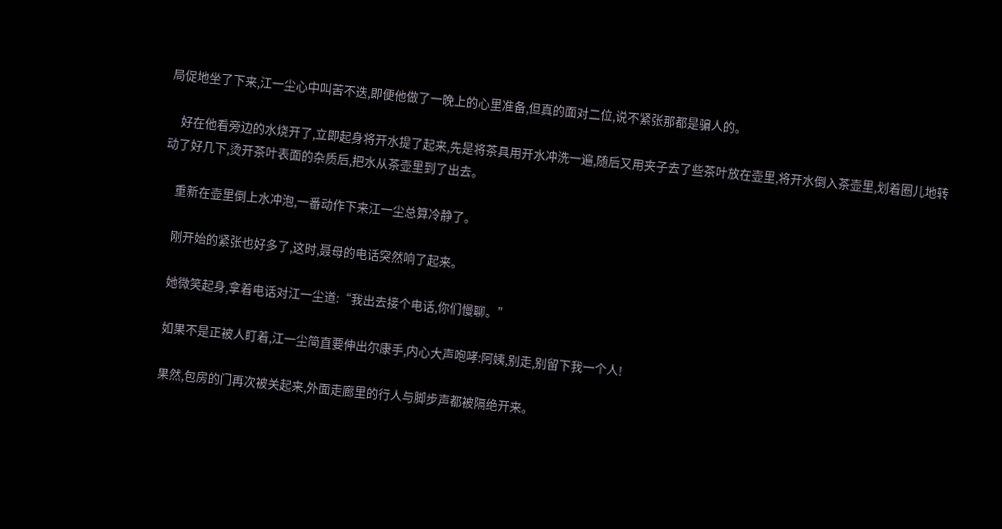局促地坐了下来,江一尘心中叫苦不迭,即便他做了一晚上的心里准备,但真的面对二位,说不紧张那都是骗人的。

    好在他看旁边的水烧开了,立即起身将开水提了起来,先是将茶具用开水冲洗一遍,随后又用夹子去了些茶叶放在壶里,将开水倒入茶壶里,划着圈儿地转动了好几下,烫开茶叶表面的杂质后,把水从茶壶里到了出去。

    重新在壶里倒上水冲泡,一番动作下来江一尘总算冷静了。

    刚开始的紧张也好多了,这时,聂母的电话突然响了起来。

    她微笑起身,拿着电话对江一尘道:“我出去接个电话,你们慢聊。”

    如果不是正被人盯着,江一尘简直要伸出尔康手,内心大声咆哮:阿姨,别走,别留下我一个人!

    果然,包房的门再次被关起来,外面走廊里的行人与脚步声都被隔绝开来。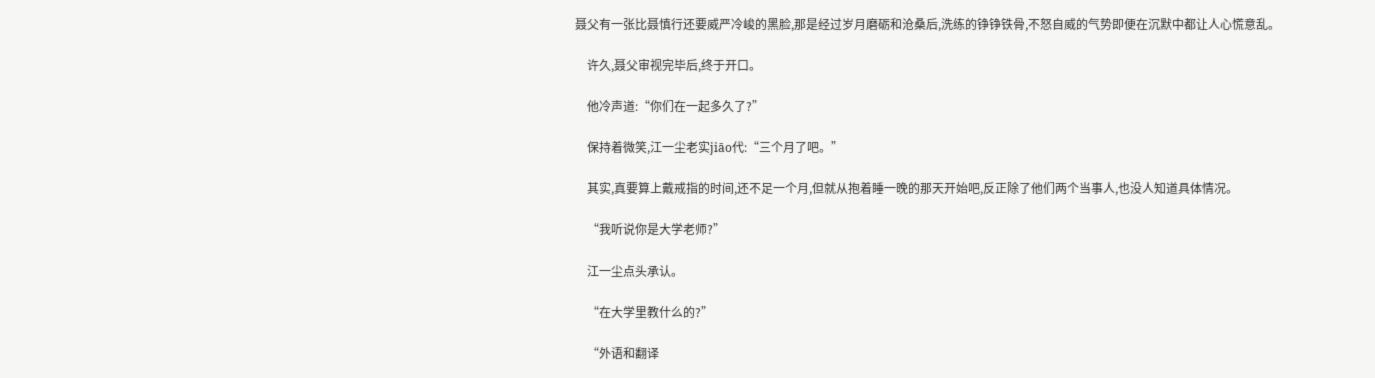聂父有一张比聂慎行还要威严冷峻的黑脸,那是经过岁月磨砺和沧桑后,洗练的铮铮铁骨,不怒自威的气势即便在沉默中都让人心慌意乱。

    许久,聂父审视完毕后,终于开口。

    他冷声道:“你们在一起多久了?”

    保持着微笑,江一尘老实jiāo代:“三个月了吧。”

    其实,真要算上戴戒指的时间,还不足一个月,但就从抱着睡一晚的那天开始吧,反正除了他们两个当事人,也没人知道具体情况。

    “我听说你是大学老师?”

    江一尘点头承认。

    “在大学里教什么的?”

    “外语和翻译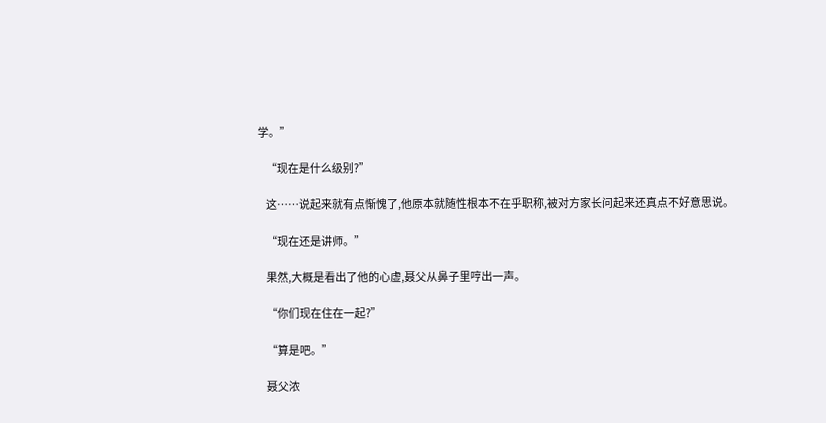学。”

    “现在是什么级别?”

    这……说起来就有点惭愧了,他原本就随性根本不在乎职称,被对方家长问起来还真点不好意思说。

    “现在还是讲师。”

    果然,大概是看出了他的心虚,聂父从鼻子里哼出一声。

    “你们现在住在一起?”

    “算是吧。”

    聂父浓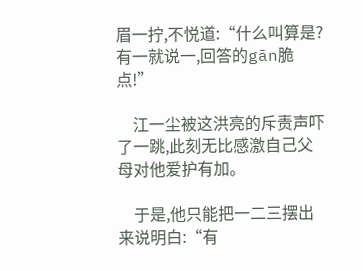眉一拧,不悦道:“什么叫算是?有一就说一,回答的gān脆点!”

    江一尘被这洪亮的斥责声吓了一跳,此刻无比感激自己父母对他爱护有加。

    于是,他只能把一二三摆出来说明白:“有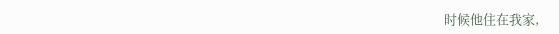时候他住在我家,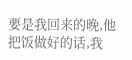要是我回来的晚,他把饭做好的话,我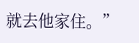就去他家住。”